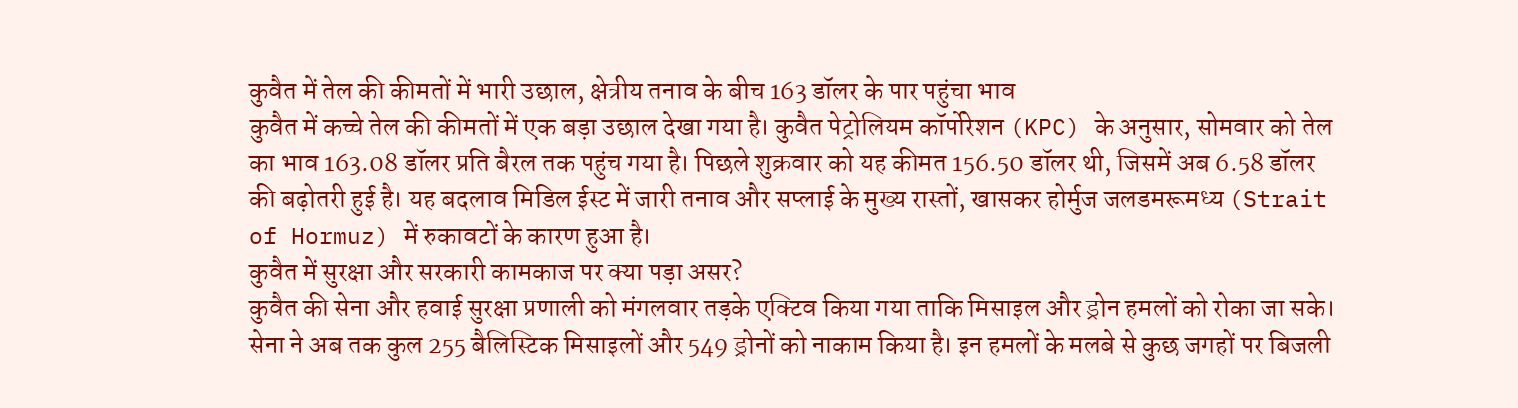कुवैत में तेल की कीमतों में भारी उछाल, क्षेत्रीय तनाव के बीच 163 डॉलर के पार पहुंचा भाव
कुवैत में कच्चे तेल की कीमतों में एक बड़ा उछाल देखा गया है। कुवैत पेट्रोलियम कॉर्पोरेशन (KPC) के अनुसार, सोमवार को तेल का भाव 163.08 डॉलर प्रति बैरल तक पहुंच गया है। पिछले शुक्रवार को यह कीमत 156.50 डॉलर थी, जिसमें अब 6.58 डॉलर की बढ़ोतरी हुई है। यह बदलाव मिडिल ईस्ट में जारी तनाव और सप्लाई के मुख्य रास्तों, खासकर होर्मुज जलडमरूमध्य (Strait of Hormuz) में रुकावटों के कारण हुआ है।
कुवैत में सुरक्षा और सरकारी कामकाज पर क्या पड़ा असर?
कुवैत की सेना और हवाई सुरक्षा प्रणाली को मंगलवार तड़के एक्टिव किया गया ताकि मिसाइल और ड्रोन हमलों को रोका जा सके। सेना ने अब तक कुल 255 बैलिस्टिक मिसाइलों और 549 ड्रोनों को नाकाम किया है। इन हमलों के मलबे से कुछ जगहों पर बिजली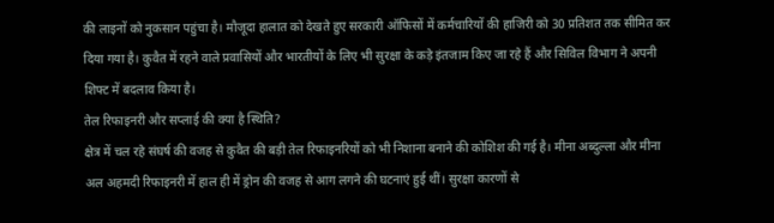की लाइनों को नुकसान पहुंचा है। मौजूदा हालात को देखते हुए सरकारी ऑफिसों में कर्मचारियों की हाजिरी को 30 प्रतिशत तक सीमित कर दिया गया है। कुवैत में रहने वाले प्रवासियों और भारतीयों के लिए भी सुरक्षा के कड़े इंतजाम किए जा रहे हैं और सिविल विभाग ने अपनी शिफ्ट में बदलाव किया है।
तेल रिफाइनरी और सप्लाई की क्या है स्थिति?
क्षेत्र में चल रहे संघर्ष की वजह से कुवैत की बड़ी तेल रिफाइनरियों को भी निशाना बनाने की कोशिश की गई है। मीना अब्दुल्ला और मीना अल अहमदी रिफाइनरी में हाल ही में ड्रोन की वजह से आग लगने की घटनाएं हुई थीं। सुरक्षा कारणों से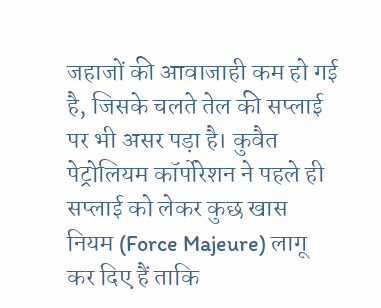जहाजों की आवाजाही कम हो गई है, जिसके चलते तेल की सप्लाई पर भी असर पड़ा है। कुवैत पेट्रोलियम कॉर्पोरेशन ने पहले ही सप्लाई को लेकर कुछ खास नियम (Force Majeure) लागू कर दिए हैं ताकि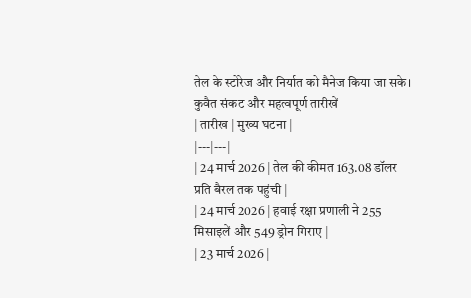तेल के स्टोरेज और निर्यात को मैनेज किया जा सके।
कुवैत संकट और महत्वपूर्ण तारीखें
| तारीख | मुख्य घटना |
|---|---|
| 24 मार्च 2026 | तेल की कीमत 163.08 डॉलर प्रति बैरल तक पहुंची |
| 24 मार्च 2026 | हवाई रक्षा प्रणाली ने 255 मिसाइलें और 549 ड्रोन गिराए |
| 23 मार्च 2026 |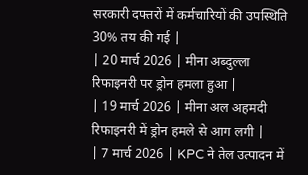सरकारी दफ्तरों में कर्मचारियों की उपस्थिति 30% तय की गई |
| 20 मार्च 2026 | मीना अब्दुल्ला रिफाइनरी पर ड्रोन हमला हुआ |
| 19 मार्च 2026 | मीना अल अहमदी रिफाइनरी में ड्रोन हमले से आग लगी |
| 7 मार्च 2026 | KPC ने तेल उत्पादन में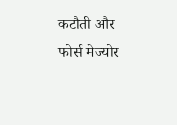कटौती और फोर्स मेज्योर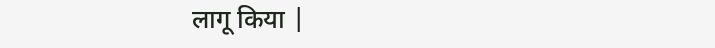लागू किया |